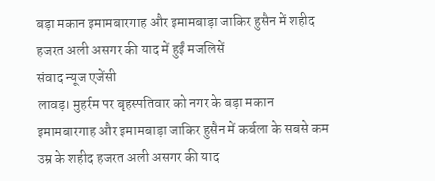बड़ा मकान इमामबारगाह और इमामबाड़ा जाकिर हुसैन में शहीद हजरत अली असगर की याद में हुईं मजलिसें
संवाद न्यूज एजेंसी
लावड़। मुहर्रम पर बृहस्पतिवार को नगर के बड़ा मकान इमामबारगाह और इमामबाड़ा जाकिर हुसैन में कर्बला के सबसे कम उम्र के शहीद हजरत अली असगर की याद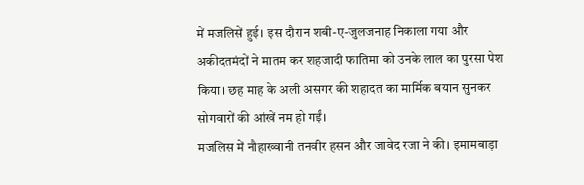में मजलिसें हुई। इस दौरान शबी-ए-जुलजनाह निकाला गया और अकीदतमंदों ने मातम कर शहजादी फातिमा को उनके लाल का पुरसा पेश किया। छह माह के अली असगर की शहादत का मार्मिक बयान सुनकर सोगवारों की आंखें नम हो गईं।
मजलिस में नौहाख्वानी तनवीर हसन और जावेद रजा ने की। इमामबाड़ा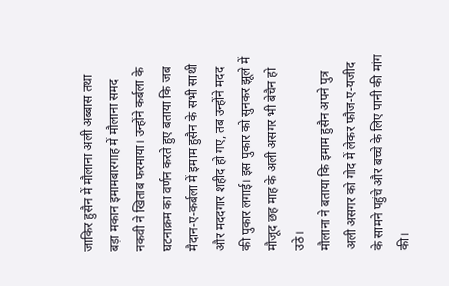जाकिर हुसैन में मौलाना अली अब्बास तथा बड़ा मकान इमामबारगाह में मौलाना समद नकवी ने खिताब फरमाया। उन्होंने कर्बला के घटनाक्रम का वर्णन करते हुए बताया कि जब मैदान-ए-कर्बला में इमाम हुसैन के सभी साथी और मददगार शहीद हो गए, तब उन्होंने मदद की पुकार लगाई। इस पुकार को सुनकर झूले में मौजूद छह माह के अली असगर भी बेचैन हो उठे।
मौलाना ने बताया कि इमाम हुसैन अपने पुत्र अली असगर को गोद में लेकर फौज-ए-यजीद के सामने पहुंचे और बच्चे के लिए पानी की मांग की।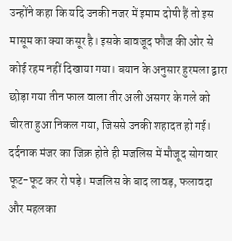उन्होंने कहा कि यदि उनकी नजर में इमाम दोषी हैं तो इस मासूम का क्या कसूर है। इसके बावजूद फौज की ओर से कोई रहम नहीं दिखाया गया। बयान के अनुसार हुरमला द्वारा छोड़ा गया तीन फाल वाला तीर अली असगर के गले को चीरता हुआ निकल गया, जिससे उनकी शहादत हो गई। दर्दनाक मंजर का जिक्र होते ही मजलिस में मौजूद सोगवार फूट-फूट कर रो पड़े। मजलिस के बाद लावड़, फलावदा और महलका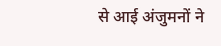से आई अंजुमनों ने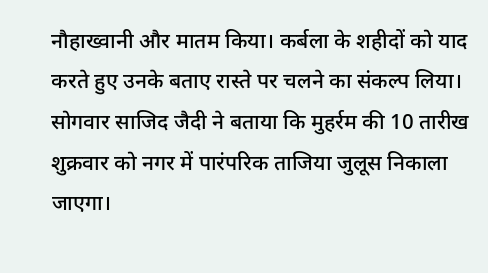नौहाख्वानी और मातम किया। कर्बला के शहीदों को याद करते हुए उनके बताए रास्ते पर चलने का संकल्प लिया। सोगवार साजिद जैदी ने बताया कि मुहर्रम की 10 तारीख शुक्रवार को नगर में पारंपरिक ताजिया जुलूस निकाला जाएगा।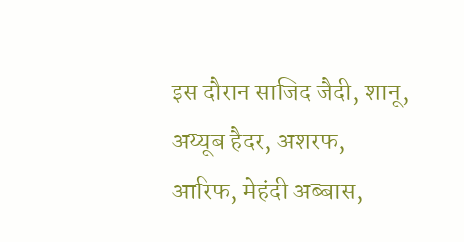इस दौरान साजिद जैदी, शानू, अय्यूब हैदर, अशरफ, आरिफ, मेहंदी अब्बास,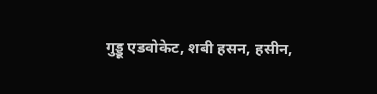गुड्डू एडवोकेट, शबी हसन, हसीन,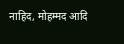नाहिद, मोहम्मद आदि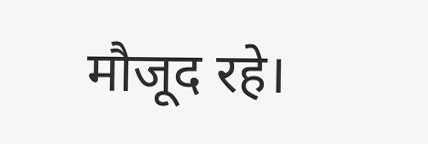मौजूद रहे।